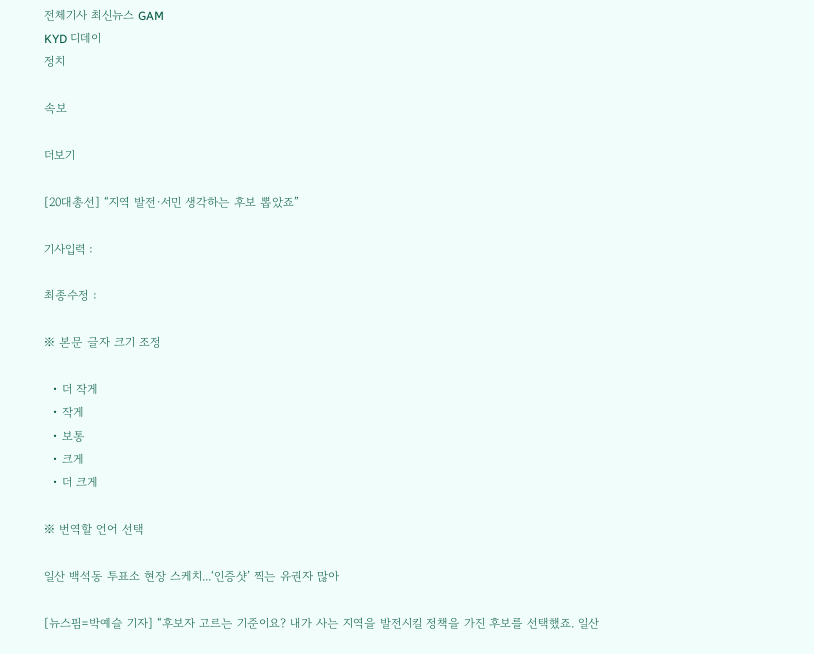전체기사 최신뉴스 GAM
KYD 디데이
정치

속보

더보기

[20대총선] “지역 발전·서민 생각하는 후보 뽑았죠”

기사입력 :

최종수정 :

※ 본문 글자 크기 조정

  • 더 작게
  • 작게
  • 보통
  • 크게
  • 더 크게

※ 번역할 언어 선택

일산 백석동 투표소 현장 스케치...‘인증샷’ 찍는 유권자 많아

[뉴스핌=박예슬 기자] “후보자 고르는 기준이요? 내가 사는 지역을 발전시킬 정책을 가진 후보를 선택했죠. 일산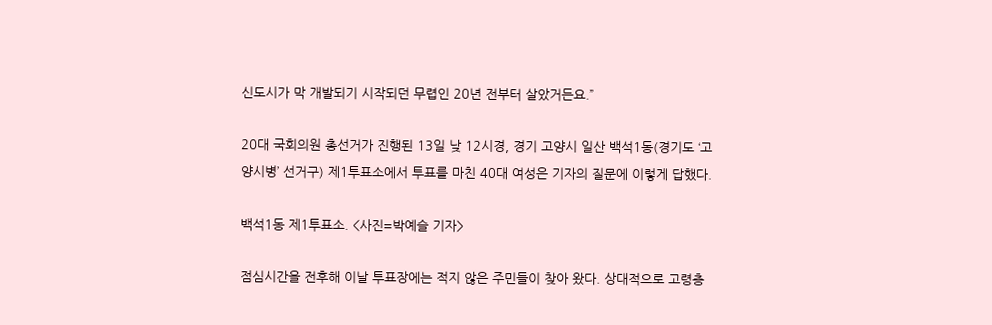신도시가 막 개발되기 시작되던 무렵인 20년 전부터 살았거든요.”

20대 국회의원 총선거가 진행된 13일 낮 12시경, 경기 고양시 일산 백석1동(경기도 ‘고양시병’ 선거구) 제1투표소에서 투표를 마친 40대 여성은 기자의 질문에 이렇게 답했다.

백석1동 제1투표소. <사진=박예슬 기자>

점심시간을 전후해 이날 투표장에는 적지 않은 주민들이 찾아 왔다. 상대적으로 고령층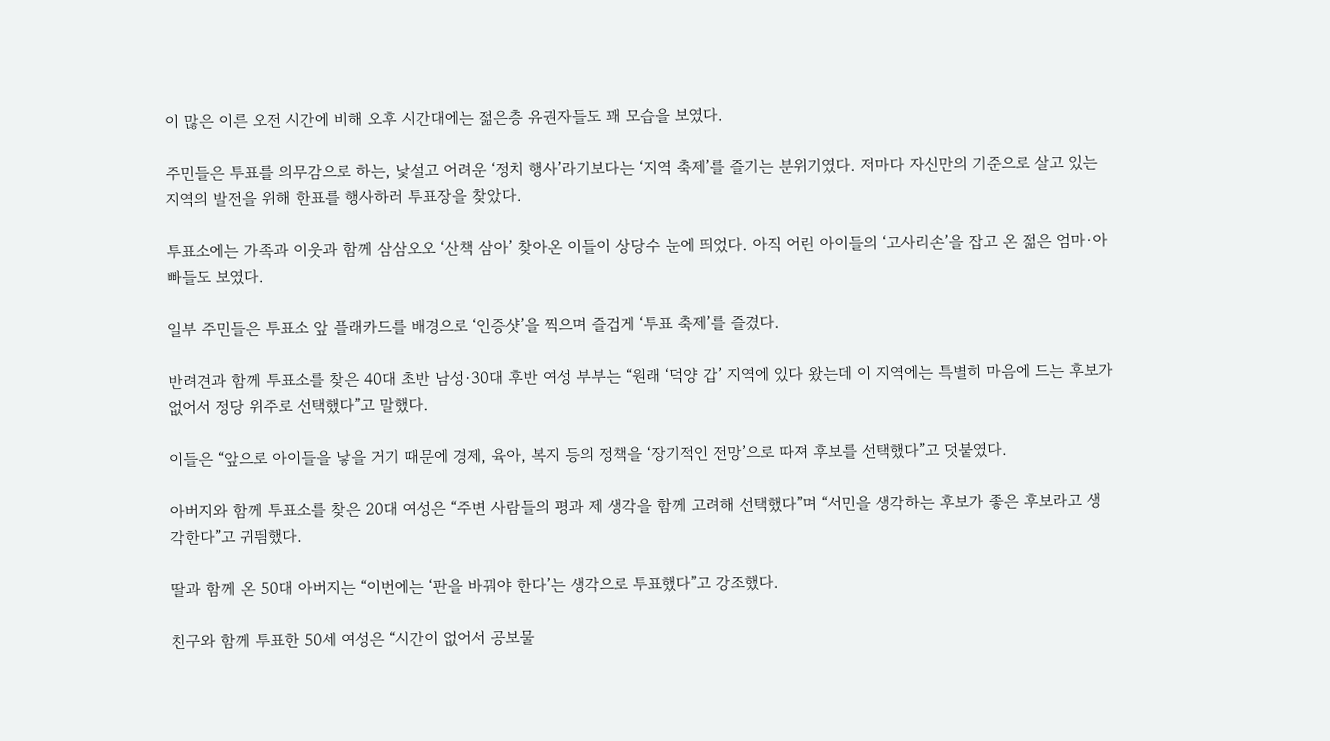이 많은 이른 오전 시간에 비해 오후 시간대에는 젊은층 유권자들도 꽤 모습을 보였다.

주민들은 투표를 의무감으로 하는, 낯설고 어려운 ‘정치 행사’라기보다는 ‘지역 축제’를 즐기는 분위기였다. 저마다 자신만의 기준으로 살고 있는 지역의 발전을 위해 한표를 행사하러 투표장을 찾았다.

투표소에는 가족과 이웃과 함께 삼삼오오 ‘산책 삼아’ 찾아온 이들이 상당수 눈에 띄었다. 아직 어린 아이들의 ‘고사리손’을 잡고 온 젊은 엄마·아빠들도 보였다.

일부 주민들은 투표소 앞 플래카드를 배경으로 ‘인증샷’을 찍으며 즐겁게 ‘투표 축제’를 즐겼다.

반려견과 함께 투표소를 찾은 40대 초반 남성·30대 후반 여성 부부는 “원래 ‘덕양 갑’ 지역에 있다 왔는데 이 지역에는 특별히 마음에 드는 후보가 없어서 정당 위주로 선택했다”고 말했다.

이들은 “앞으로 아이들을 낳을 거기 때문에 경제, 육아, 복지 등의 정책을 ‘장기적인 전망’으로 따져 후보를 선택했다”고 덧붙였다.

아버지와 함께 투표소를 찾은 20대 여성은 “주변 사람들의 평과 제 생각을 함께 고려해 선택했다”며 “서민을 생각하는 후보가 좋은 후보라고 생각한다”고 귀띔했다.

딸과 함께 온 50대 아버지는 “이번에는 ‘판을 바꿔야 한다’는 생각으로 투표했다”고 강조했다.

친구와 함께 투표한 50세 여성은 “시간이 없어서 공보물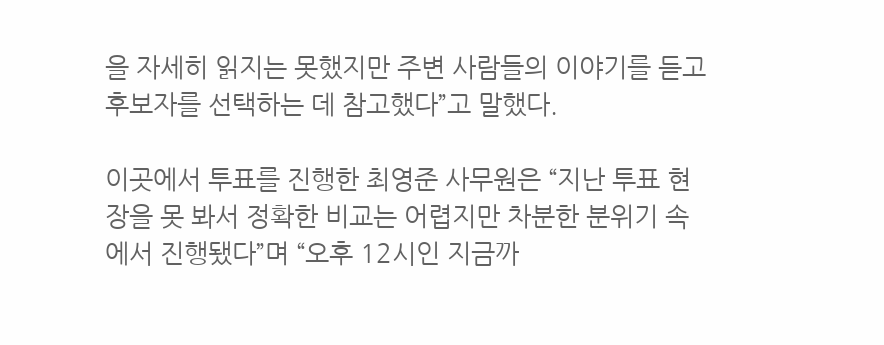을 자세히 읽지는 못했지만 주변 사람들의 이야기를 듣고 후보자를 선택하는 데 참고했다”고 말했다.

이곳에서 투표를 진행한 최영준 사무원은 “지난 투표 현장을 못 봐서 정확한 비교는 어렵지만 차분한 분위기 속에서 진행됐다”며 “오후 12시인 지금까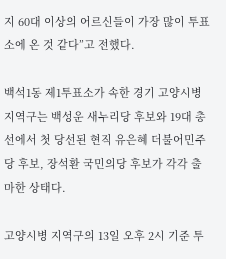지 60대 이상의 어르신들이 가장 많이 투표소에 온 것 같다”고 전했다.

백석1동 제1투표소가 속한 경기 고양시병 지역구는 백성운 새누리당 후보와 19대 총선에서 첫 당선된 현직 유은혜 더불어민주당 후보, 장석환 국민의당 후보가 각각 출마한 상태다.

고양시병 지역구의 13일 오후 2시 기준 투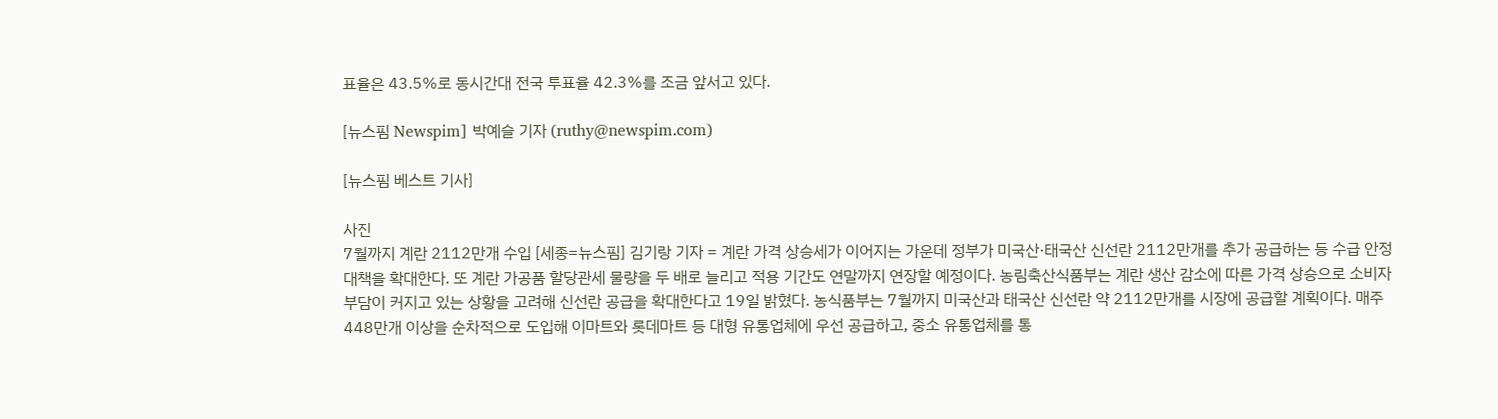표율은 43.5%로 동시간대 전국 투표율 42.3%를 조금 앞서고 있다.

[뉴스핌 Newspim] 박예슬 기자 (ruthy@newspim.com)

[뉴스핌 베스트 기사]

사진
7월까지 계란 2112만개 수입 [세종=뉴스핌] 김기랑 기자 = 계란 가격 상승세가 이어지는 가운데 정부가 미국산·태국산 신선란 2112만개를 추가 공급하는 등 수급 안정 대책을 확대한다. 또 계란 가공품 할당관세 물량을 두 배로 늘리고 적용 기간도 연말까지 연장할 예정이다. 농림축산식품부는 계란 생산 감소에 따른 가격 상승으로 소비자 부담이 커지고 있는 상황을 고려해 신선란 공급을 확대한다고 19일 밝혔다. 농식품부는 7월까지 미국산과 태국산 신선란 약 2112만개를 시장에 공급할 계획이다. 매주 448만개 이상을 순차적으로 도입해 이마트와 롯데마트 등 대형 유통업체에 우선 공급하고, 중소 유통업체를 통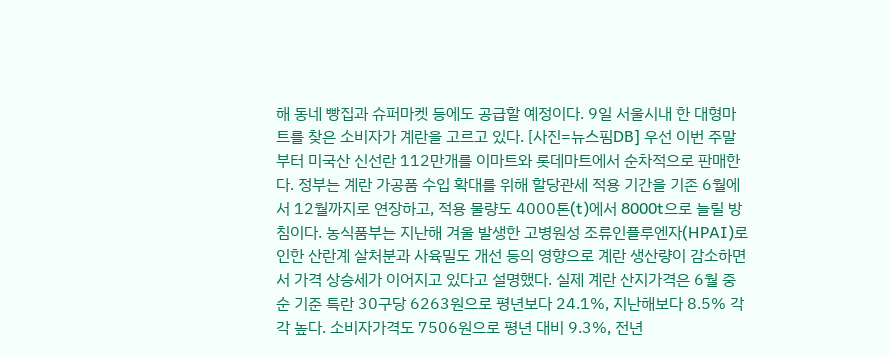해 동네 빵집과 슈퍼마켓 등에도 공급할 예정이다. 9일 서울시내 한 대형마트를 찾은 소비자가 계란을 고르고 있다. [사진=뉴스핌DB] 우선 이번 주말부터 미국산 신선란 112만개를 이마트와 롯데마트에서 순차적으로 판매한다. 정부는 계란 가공품 수입 확대를 위해 할당관세 적용 기간을 기존 6월에서 12월까지로 연장하고, 적용 물량도 4000톤(t)에서 8000t으로 늘릴 방침이다. 농식품부는 지난해 겨울 발생한 고병원성 조류인플루엔자(HPAI)로 인한 산란계 살처분과 사육밀도 개선 등의 영향으로 계란 생산량이 감소하면서 가격 상승세가 이어지고 있다고 설명했다. 실제 계란 산지가격은 6월 중순 기준 특란 30구당 6263원으로 평년보다 24.1%, 지난해보다 8.5% 각각 높다. 소비자가격도 7506원으로 평년 대비 9.3%, 전년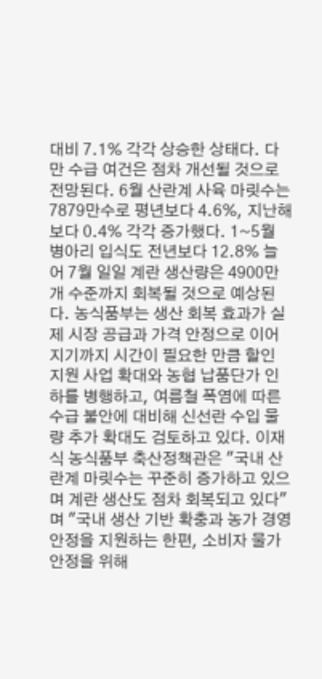대비 7.1% 각각 상승한 상태다. 다만 수급 여건은 점차 개선될 것으로 전망된다. 6월 산란계 사육 마릿수는 7879만수로 평년보다 4.6%, 지난해보다 0.4% 각각 증가했다. 1~5월 병아리 입식도 전년보다 12.8% 늘어 7월 일일 계란 생산량은 4900만개 수준까지 회복될 것으로 예상된다. 농식품부는 생산 회복 효과가 실제 시장 공급과 가격 안정으로 이어지기까지 시간이 필요한 만큼 할인 지원 사업 확대와 농협 납품단가 인하를 병행하고, 여름철 폭염에 따른 수급 불안에 대비해 신선란 수입 물량 추가 확대도 검토하고 있다. 이재식 농식품부 축산정책관은 "국내 산란계 마릿수는 꾸준히 증가하고 있으며 계란 생산도 점차 회복되고 있다"며 "국내 생산 기반 확충과 농가 경영 안정을 지원하는 한편, 소비자 물가 안정을 위해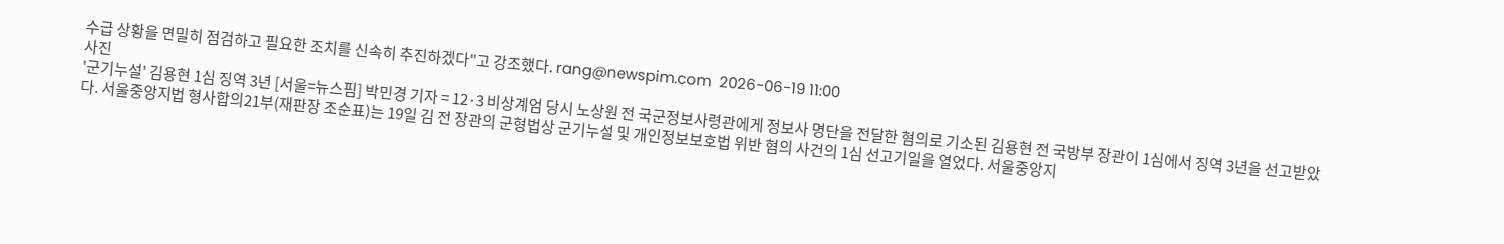수급 상황을 면밀히 점검하고 필요한 조치를 신속히 추진하겠다"고 강조했다. rang@newspim.com  2026-06-19 11:00
사진
'군기누설' 김용현 1심 징역 3년 [서울=뉴스핌] 박민경 기자 = 12·3 비상계엄 당시 노상원 전 국군정보사령관에게 정보사 명단을 전달한 혐의로 기소된 김용현 전 국방부 장관이 1심에서 징역 3년을 선고받았다. 서울중앙지법 형사합의21부(재판장 조순표)는 19일 김 전 장관의 군형법상 군기누설 및 개인정보보호법 위반 혐의 사건의 1심 선고기일을 열었다. 서울중앙지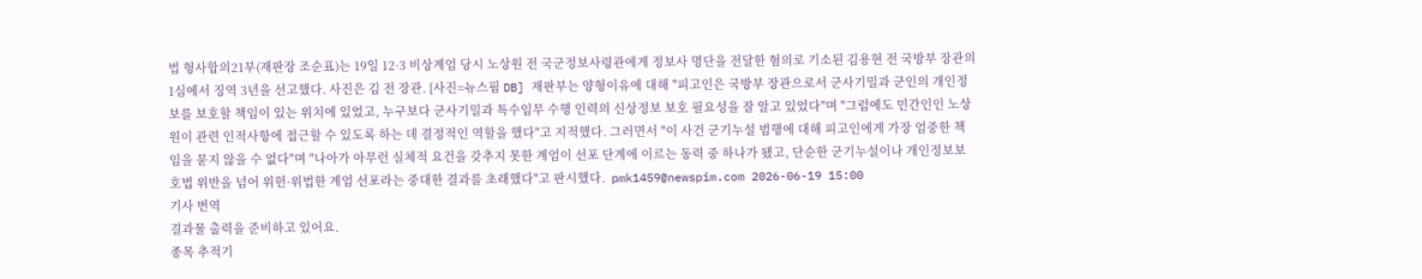법 형사합의21부(재판장 조순표)는 19일 12·3 비상계엄 당시 노상원 전 국군정보사령관에게 정보사 명단을 전달한 혐의로 기소된 김용현 전 국방부 장관의 1심에서 징역 3년을 선고했다. 사진은 김 전 장관. [사진=뉴스핌 DB] 재판부는 양형이유에 대해 "피고인은 국방부 장관으로서 군사기밀과 군인의 개인정보를 보호할 책임이 있는 위치에 있었고, 누구보다 군사기밀과 특수임무 수행 인력의 신상정보 보호 필요성을 잘 알고 있었다"며 "그럼에도 민간인인 노상원이 관련 인적사항에 접근할 수 있도록 하는 데 결정적인 역할을 했다"고 지적했다. 그러면서 "이 사건 군기누설 범행에 대해 피고인에게 가장 엄중한 책임을 묻지 않을 수 없다"며 "나아가 아무런 실체적 요건을 갖추지 못한 계엄이 선포 단계에 이르는 동력 중 하나가 됐고, 단순한 군기누설이나 개인정보보호법 위반을 넘어 위헌·위법한 계엄 선포라는 중대한 결과를 초래했다"고 판시했다.  pmk1459@newspim.com 2026-06-19 15:00
기사 번역
결과물 출력을 준비하고 있어요.
종목 추적기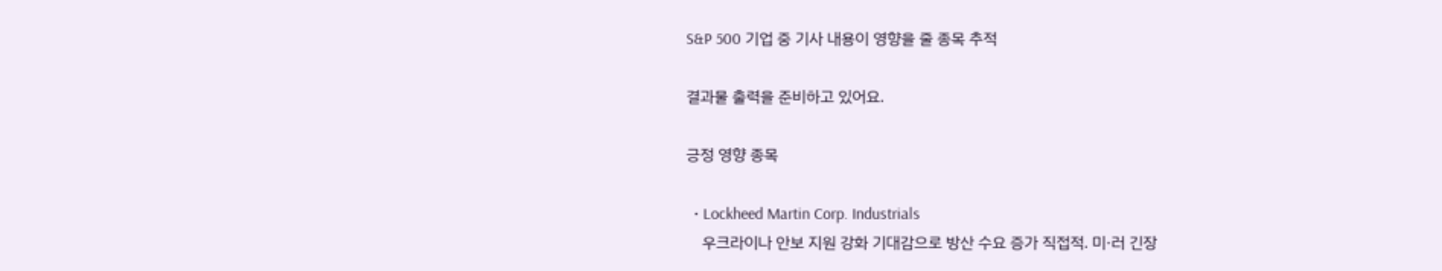S&P 500 기업 중 기사 내용이 영향을 줄 종목 추적

결과물 출력을 준비하고 있어요.

긍정 영향 종목

  • Lockheed Martin Corp. Industrials
    우크라이나 안보 지원 강화 기대감으로 방산 수요 증가 직접적. 미·러 긴장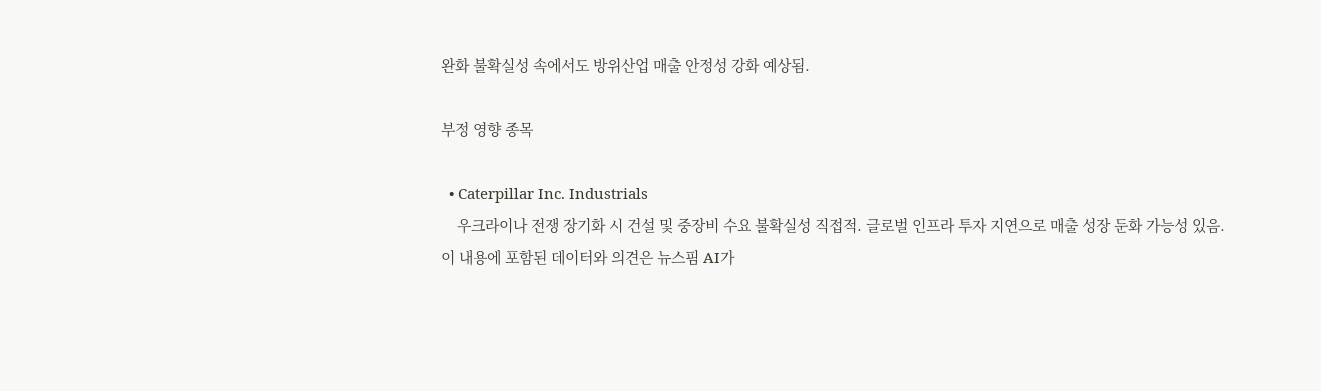완화 불확실성 속에서도 방위산업 매출 안정성 강화 예상됨.

부정 영향 종목

  • Caterpillar Inc. Industrials
    우크라이나 전쟁 장기화 시 건설 및 중장비 수요 불확실성 직접적. 글로벌 인프라 투자 지연으로 매출 성장 둔화 가능성 있음.
이 내용에 포함된 데이터와 의견은 뉴스핌 AI가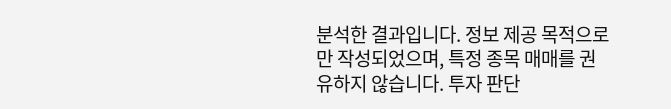분석한 결과입니다. 정보 제공 목적으로만 작성되었으며, 특정 종목 매매를 권유하지 않습니다. 투자 판단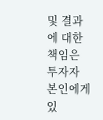및 결과에 대한 책임은 투자자 본인에게 있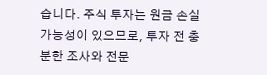습니다. 주식 투자는 원금 손실 가능성이 있으므로, 투자 전 충분한 조사와 전문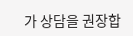가 상담을 권장합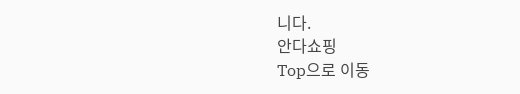니다.
안다쇼핑
Top으로 이동